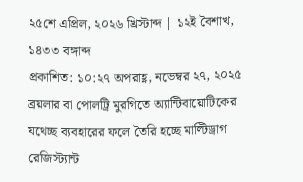২৫শে এপ্রিল, ২০২৬ খ্রিস্টাব্দ | ১২ই বৈশাখ, ১৪৩৩ বঙ্গাব্দ
প্রকাশিত: ১০:২৭ অপরাহ্ণ, নভেম্বর ২৭, ২০২৫
ব্রয়লার বা পোলট্রি মুরগিতে অ্যান্টিবায়োটিকের যথেচ্ছ ব্যবহারের ফলে তৈরি হচ্ছে মাল্টিড্রাগ রেজিস্ট্যান্ট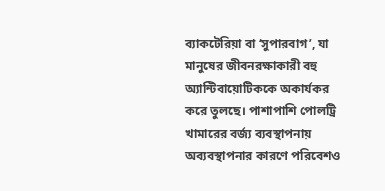ব্যাকটেরিয়া বা ‘সুপারবাগ’, যা মানুষের জীবনরক্ষাকারী বহু অ্যান্টিবায়োটিককে অকার্যকর করে তুলছে। পাশাপাশি পোলট্রি খামারের বর্জ্য ব্যবস্থাপনায় অব্যবস্থাপনার কারণে পরিবেশও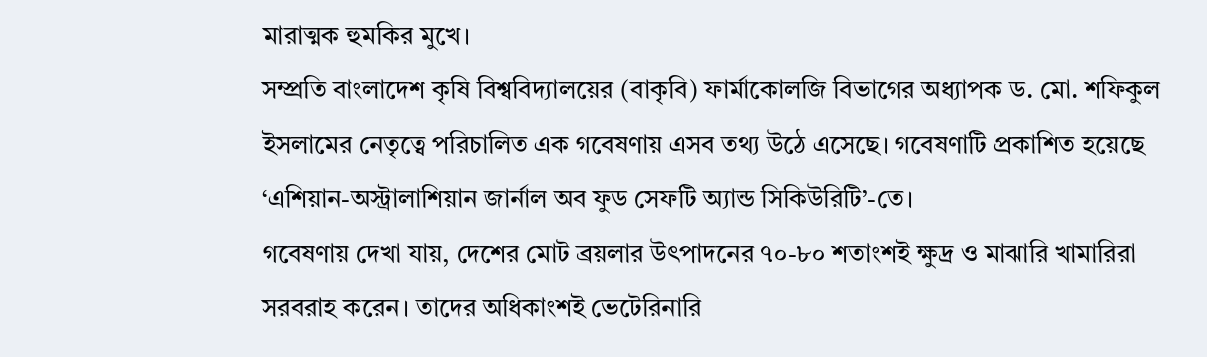মারাত্মক হুমকির মুখে।
সম্প্রতি বাংলাদেশ কৃষি বিশ্ববিদ্যালয়ের (বাকৃবি) ফার্মাকোলজি বিভাগের অধ্যাপক ড. মো. শফিকুল ইসলামের নেতৃত্বে পরিচালিত এক গবেষণায় এসব তথ্য উঠে এসেছে। গবেষণাটি প্রকাশিত হয়েছে ‘এশিয়ান-অস্ট্রালাশিয়ান জার্নাল অব ফুড সেফটি অ্যান্ড সিকিউরিটি’-তে।
গবেষণায় দেখা যায়, দেশের মোট ব্রয়লার উৎপাদনের ৭০-৮০ শতাংশই ক্ষুদ্র ও মাঝারি খামারিরা সরবরাহ করেন। তাদের অধিকাংশই ভেটেরিনারি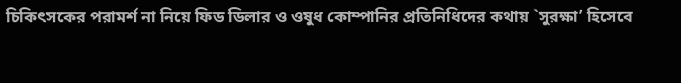চিকিৎসকের পরামর্শ না নিয়ে ফিড ডিলার ও ওষুধ কোম্পানির প্রতিনিধিদের কথায় `সুরক্ষা’ হিসেবে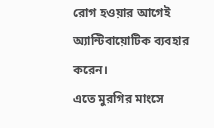রোগ হওয়ার আগেই অ্যান্টিবায়োটিক ব্যবহার করেন।
এতে মুরগির মাংসে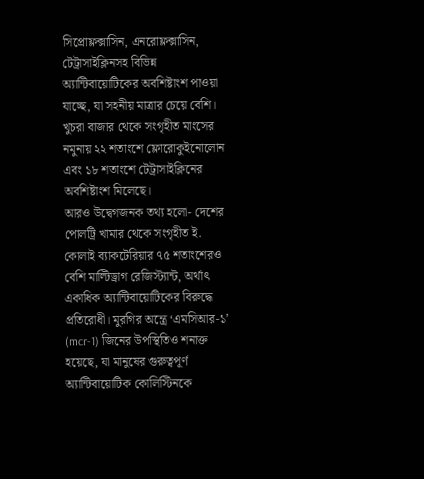সিপ্রোফ্লক্সাসিন, এনরোফ্লক্সাসিন, টেট্রাসাইক্লিনসহ বিভিন্ন অ্যান্টিবায়োটিকের অবশিষ্টাংশ পাওয়া যাচ্ছে, যা সহনীয় মাত্রার চেয়ে বেশি। খুচরা বাজার থেকে সংগৃহীত মাংসের নমুনায় ২২ শতাংশে ফ্লোরোকুইনোলোন এবং ১৮ শতাংশে টেট্রাসাইক্লিনের অবশিষ্টাংশ মিলেছে।
আরও উদ্বেগজনক তথ্য হলো- দেশের পোলট্রি খামার থেকে সংগৃহীত ই. কোলাই ব্যাকটেরিয়ার ৭৫ শতাংশেরও বেশি মাল্টিড্রাগ রেজিস্ট্যান্ট, অর্থাৎ একাধিক অ্যান্টিবায়োটিকের বিরুদ্ধে প্রতিরোধী। মুরগির অন্ত্রে ‘এমসিআর-১’ (mcr-1) জিনের উপস্থিতিও শনাক্ত হয়েছে, যা মানুষের গুরুত্বপূর্ণ অ্যান্টিবায়োটিক কোলিস্টিনকে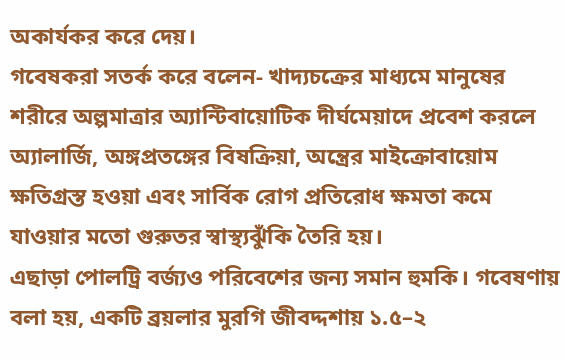অকার্যকর করে দেয়।
গবেষকরা সতর্ক করে বলেন- খাদ্যচক্রের মাধ্যমে মানুষের শরীরে অল্পমাত্রার অ্যান্টিবায়োটিক দীর্ঘমেয়াদে প্রবেশ করলে অ্যালার্জি, অঙ্গপ্রতঙ্গের বিষক্রিয়া, অন্ত্রের মাইক্রোবায়োম ক্ষতিগ্রস্ত হওয়া এবং সার্বিক রোগ প্রতিরোধ ক্ষমতা কমে যাওয়ার মতো গুরুতর স্বাস্থ্যঝুঁকি তৈরি হয়।
এছাড়া পোলট্রি বর্জ্যও পরিবেশের জন্য সমান হুমকি। গবেষণায় বলা হয়, একটি ব্রয়লার মুরগি জীবদ্দশায় ১.৫–২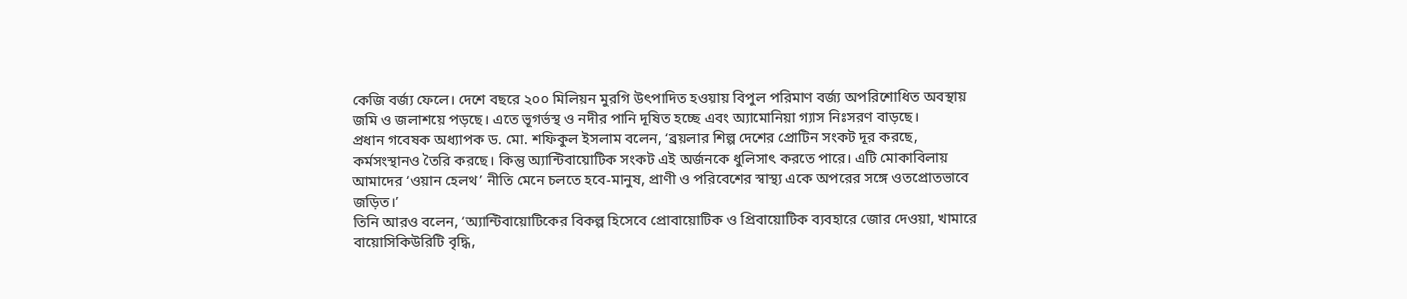কেজি বর্জ্য ফেলে। দেশে বছরে ২০০ মিলিয়ন মুরগি উৎপাদিত হওয়ায় বিপুল পরিমাণ বর্জ্য অপরিশোধিত অবস্থায় জমি ও জলাশয়ে পড়ছে। এতে ভূগর্ভস্থ ও নদীর পানি দূষিত হচ্ছে এবং অ্যামোনিয়া গ্যাস নিঃসরণ বাড়ছে।
প্রধান গবেষক অধ্যাপক ড. মো. শফিকুল ইসলাম বলেন, ‘ব্রয়লার শিল্প দেশের প্রোটিন সংকট দূর করছে, কর্মসংস্থানও তৈরি করছে। কিন্তু অ্যান্টিবায়োটিক সংকট এই অর্জনকে ধুলিসাৎ করতে পারে। এটি মোকাবিলায় আমাদের ‘ওয়ান হেলথ’ নীতি মেনে চলতে হবে-মানুষ, প্রাণী ও পরিবেশের স্বাস্থ্য একে অপরের সঙ্গে ওতপ্রোতভাবে জড়িত।’
তিনি আরও বলেন, ‘অ্যান্টিবায়োটিকের বিকল্প হিসেবে প্রোবায়োটিক ও প্রিবায়োটিক ব্যবহারে জোর দেওয়া, খামারে বায়োসিকিউরিটি বৃদ্ধি,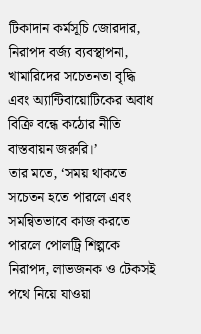টিকাদান কর্মসূচি জোরদার, নিরাপদ বর্জ্য ব্যবস্থাপনা, খামারিদের সচেতনতা বৃদ্ধি এবং অ্যান্টিবায়োটিকের অবাধ বিক্রি বন্ধে কঠোর নীতি বাস্তবায়ন জরুরি।’
তার মতে, ‘সময় থাকতে সচেতন হতে পারলে এবং সমন্বিতভাবে কাজ করতে পারলে পোলট্রি শিল্পকে নিরাপদ, লাভজনক ও টেকসই পথে নিয়ে যাওয়া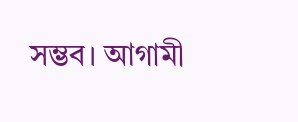সম্ভব। আগামী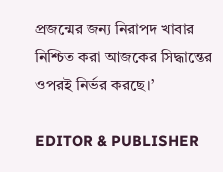প্রজন্মের জন্য নিরাপদ খাবার নিশ্চিত করা আজকের সিদ্ধান্তের ওপরই নির্ভর করছে।’

EDITOR & PUBLISHER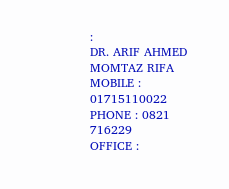:
DR. ARIF AHMED MOMTAZ RIFA
MOBILE : 01715110022
PHONE : 0821 716229
OFFICE :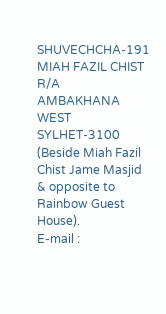SHUVECHCHA-191
MIAH FAZIL CHIST R/A
AMBAKHANA WEST
SYLHET-3100
(Beside Miah Fazil Chist Jame Masjid & opposite to Rainbow Guest House).
E-mail :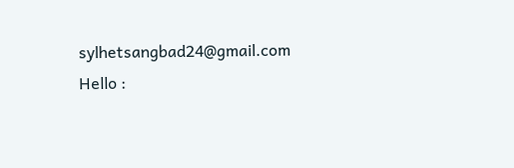sylhetsangbad24@gmail.com
Hello :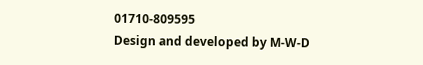01710-809595
Design and developed by M-W-D